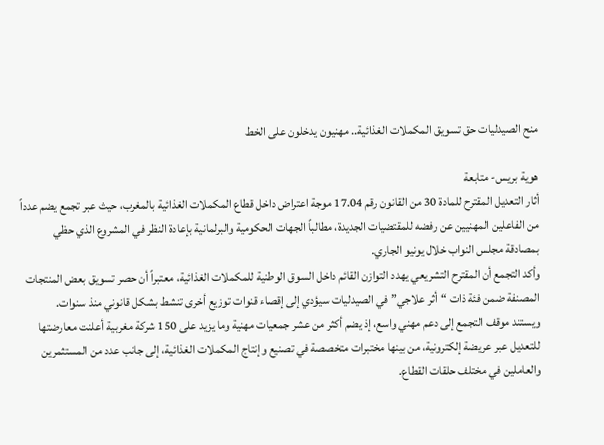منح الصيدليات حق تسويق المكملات الغذائية.. مهنيون يدخلون على الخط

هوية بريس- متابعة
أثار التعديل المقترح للمادة 30 من القانون رقم 17.04 موجة اعتراض داخل قطاع المكملات الغذائية بالمغرب، حيث عبر تجمع يضم عدداً من الفاعلين المهنيين عن رفضه للمقتضيات الجديدة، مطالباً الجهات الحكومية والبرلمانية بإعادة النظر في المشروع الذي حظي بمصادقة مجلس النواب خلال يونيو الجاري.
وأكد التجمع أن المقترح التشريعي يهدد التوازن القائم داخل السوق الوطنية للمكملات الغذائية، معتبراً أن حصر تسويق بعض المنتجات المصنفة ضمن فئة ذات “أثر علاجي” في الصيدليات سيؤدي إلى إقصاء قنوات توزيع أخرى تنشط بشكل قانوني منذ سنوات.
ويستند موقف التجمع إلى دعم مهني واسع، إذ يضم أكثر من عشر جمعيات مهنية وما يزيد على 150 شركة مغربية أعلنت معارضتها للتعديل عبر عريضة إلكترونية، من بينها مختبرات متخصصة في تصنيع وإنتاج المكملات الغذائية، إلى جانب عدد من المستثمرين والعاملين في مختلف حلقات القطاع.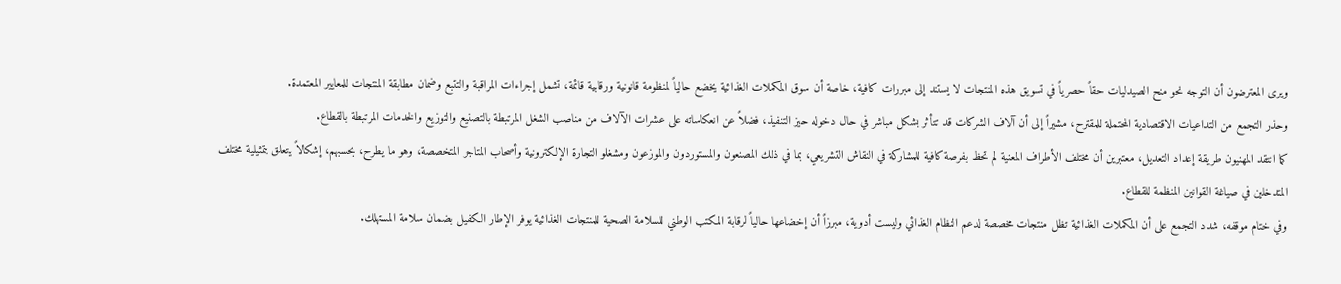ويرى المعترضون أن التوجه نحو منح الصيدليات حقاً حصرياً في تسويق هذه المنتجات لا يستند إلى مبررات كافية، خاصة أن سوق المكملات الغذائية يخضع حالياً لمنظومة قانونية ورقابية قائمة، تشمل إجراءات المراقبة والتتبع وضمان مطابقة المنتجات للمعايير المعتمدة.
وحذر التجمع من التداعيات الاقتصادية المحتملة للمقترح، مشيراً إلى أن آلاف الشركات قد تتأثر بشكل مباشر في حال دخوله حيز التنفيذ، فضلاً عن انعكاساته على عشرات الآلاف من مناصب الشغل المرتبطة بالتصنيع والتوزيع والخدمات المرتبطة بالقطاع.
كما انتقد المهنيون طريقة إعداد التعديل، معتبرين أن مختلف الأطراف المعنية لم تحظ بفرصة كافية للمشاركة في النقاش التشريعي، بما في ذلك المصنعون والمستوردون والموزعون ومشغلو التجارة الإلكترونية وأصحاب المتاجر المتخصصة، وهو ما يطرح، بحسبهم، إشكالاً يتعلق بتمثيلية مختلف المتدخلين في صياغة القوانين المنظمة للقطاع.
وفي ختام موقفه، شدد التجمع على أن المكملات الغذائية تظل منتجات مخصصة لدعم النظام الغذائي وليست أدوية، مبرزاً أن إخضاعها حالياً لرقابة المكتب الوطني للسلامة الصحية للمنتجات الغذائية يوفر الإطار الكفيل بضمان سلامة المستهلك.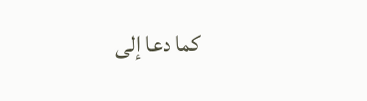كما دعا إلى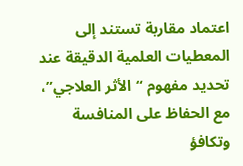اعتماد مقاربة تستند إلى المعطيات العلمية الدقيقة عند تحديد مفهوم “الأثر العلاجي”، مع الحفاظ على المنافسة وتكافؤ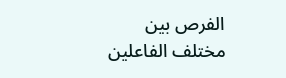الفرص بين مختلف الفاعلين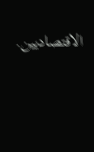الاقتصاديين.